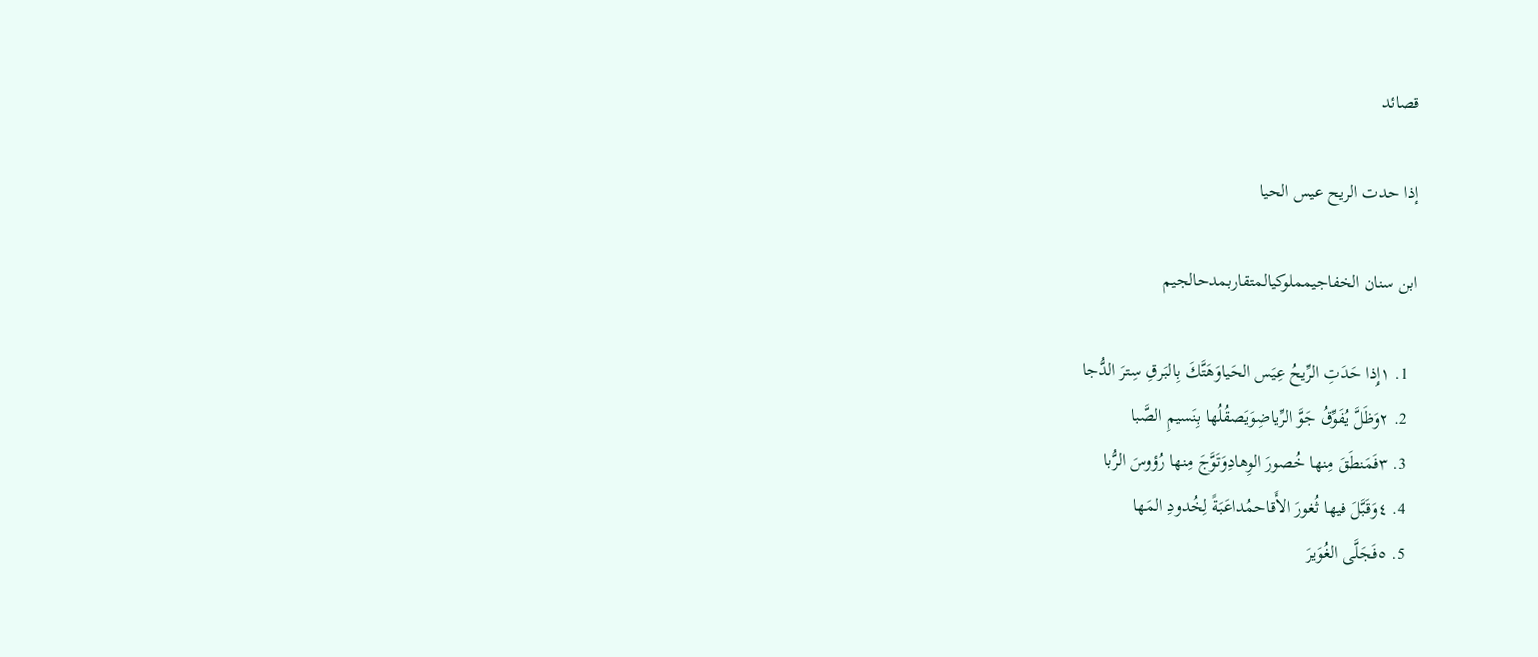قصائد

إذا حدت الريح عيس الحيا

ابن سنان الخفاجيمملوكيالمتقاربمدحالجيم

  1. ١إِذا حَدَتِ الرِّيحُ عِيَس الحَياوَهَتَّكَ بِالبَرقِ سِترَ الدُّجا
  2. ٢وَظَلَّ يُفَوِّقُ جَوَّ الرِّياضِوَيَصقُلُها بِنَسيمِ الصَّبا
  3. ٣فَمَنطَقَ مِنها خُصورَ الوِهادِوَتَوَّجَ مِنها رُؤوسَ الرُّبا
  4. ٤وَقَبَّلَ فيها ثُغورَ الأَقاحمُداعَبَةً لِخُدودِ المَها
  5. ٥فَجَلَّى الغُوَيرَ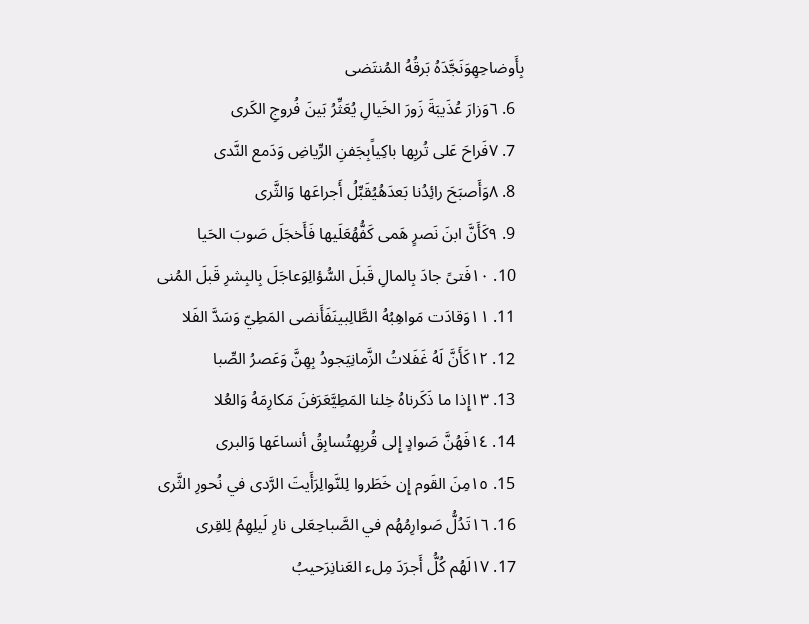بِأَوضاحِهِوَنَجَّدَهُ بَرقُهُ المُنتَضى
  6. ٦وَزارَ عُذَيبَةَ زَورَ الخَيالِ يُعَثِّرُ بَينَ فُروجِ الكَرى
  7. ٧فَراحَ عَلى تُربِها باكِياًبِجَفنِ الرِّياضِ وَدَمع النَّدى
  8. ٨وَأَصبَحَ رائِدُنا بَعدَهُيُقَبِّلُ أَجراعَها وَالثَّرى
  9. ٩كَأَنَّ ابنَ نَصرٍ هَمى كَفُّهُعَلَيها فَأَخجَلَ صَوبَ الحَيا
  10. ١٠فَتىً جادَ بِالمالِ قَبلَ السُّؤالِوَعاجَلَ بِالبِشرِ قَبلَ المُنى
  11. ١١وَقادَت مَواهِبُهُ الطَّالِبينَفَأَنضى المَطِيّ وَسَدَّ الفَلا
  12. ١٢كَأَنَّ لَهُ غَفَلاتُ الزَّمانِيَجودُ بِهِنَّ وَعَصرُ الصِّبا
  13. ١٣إِذا ما ذَكَرناهُ خِلنا المَطِيَّعَرَفنَ مَكارِمَهُ وَالعُلا
  14. ١٤فَهُنَّ صَوادٍ إِلى قُربِهِتُسابِقُ أنساعَها وَالبرى
  15. ١٥مِنَ القَوم إِن خَطَروا لِلنَّوالِرَأَيتَ الرَّدى في نُحورِ الثَّرى
  16. ١٦تَدُلُّ صَوارِمُهُم في الصَّباحِعَلى نارِ لَيلِهِمُ لِلقِرى
  17. ١٧لَهُم كُلُّ أَجرَدَ مِلء العَنانِرَحيبُ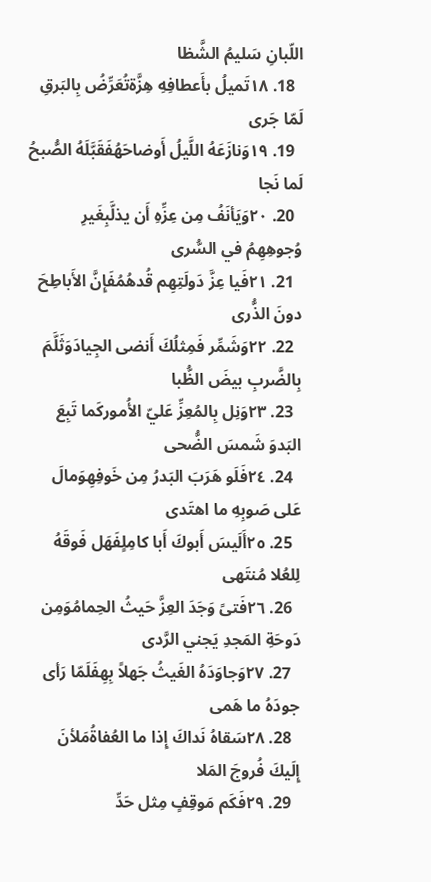اللّبانِ سَليمُ الشَّظا
  18. ١٨تَميلُ بأَعطافِهِ هِزَّةتُعَرِّضُ بِالبَرقِ لَمّا جَرى
  19. ١٩وَنازَعَهُ اللَّيلُ أَوضاحَهُفَقَبَّلَهُ الصُّبحُ لَما نَجا
  20. ٢٠وَيَأنَفُ مِن عِزِّهِ أَن يذلَّبِغَيرِ وُجوهِهِمُ في السُّرى
  21. ٢١فَيا عِزَّ دَولَتِهِم قُدهُمُفَإِنَّ الأَباطِحَ دونَ الذُّرى
  22. ٢٢وَشَمِّر فَمِثلُكَ أَنضى الجِيادَوَثَلَّمَ بِالضَّربِ بيضَ الظُّبا
  23. ٢٣وَنِل بِالمُعِزِّ عَليّ الأُموركَما تَبِعَ البَدوَ شَمسَ الضُّحى
  24. ٢٤فَلَو هَرَبَ البَدرُ مِن خَوفِهِوَمالَ عَلى صَوبِهِ ما اهتَدى
  25. ٢٥أَلَيسَ أَبوكَ أَبا كامِلٍفَهَل فَوقَهُ لِلعُلا مُنتَهى
  26. ٢٦فَتىً وَجَدَ العِزَّ حَيثُ الحِمامُوَمِن دَوحَةِ المَجدِ يَجني الرَّدى
  27. ٢٧وَجاوَدَهُ الغَيثُ جَهلاً بِهِفَلَمّا رَأى جودَهُ ما هَمى
  28. ٢٨سَقاهُ نَداكَ إِذا ما العُفاةُمَلأنَ إِلَيكَ فُروجَ المَلا
  29. ٢٩فَكَم مَوقِفٍ مِثل حَدِّ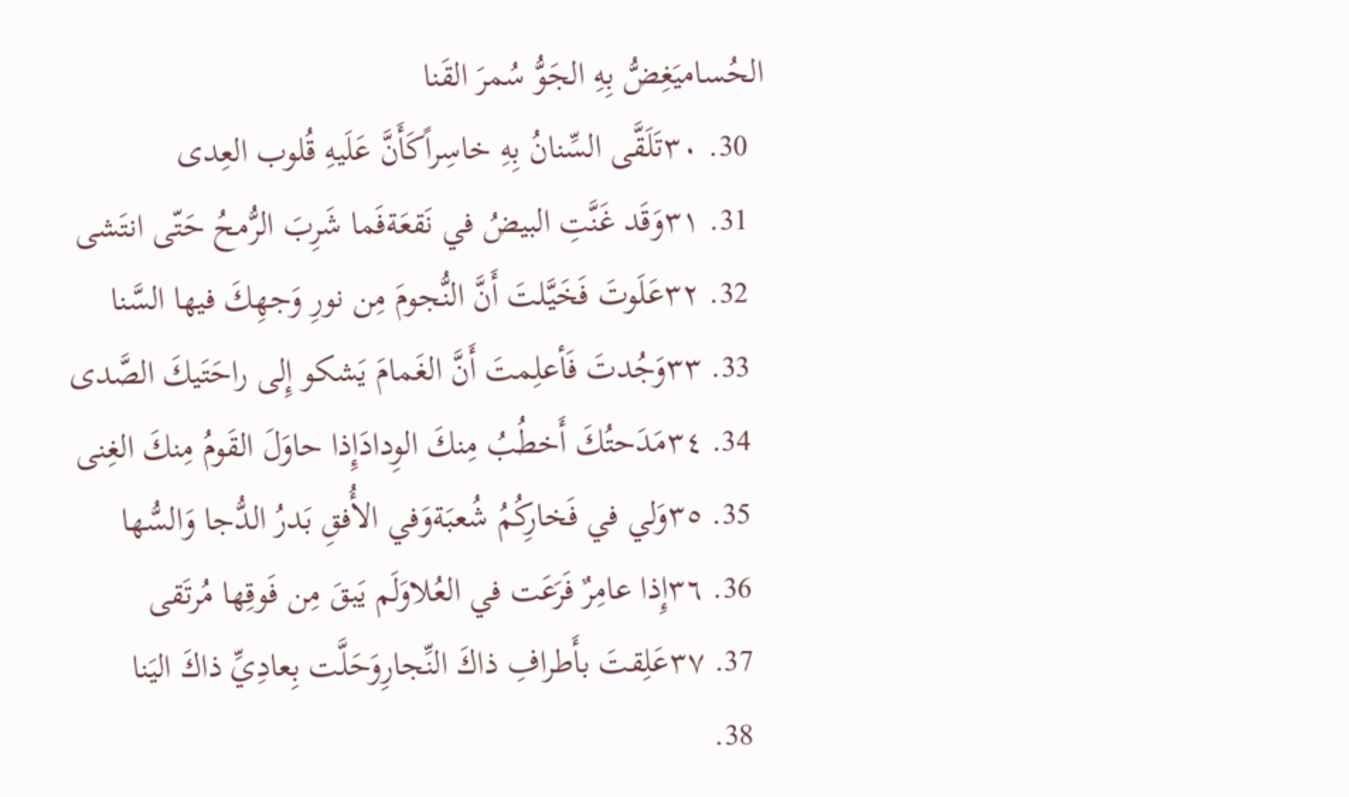الحُساميَغِضُّ بِهِ الجَوُّ سُمرَ القَنا
  30. ٣٠تَلَقَّى السِّنانُ بِهِ خاسِراًكَأَنَّ عَلَيهِ قُلوب العِدى
  31. ٣١وَقَد غَنَّتِ البيضُ في نَقعَةفَما شَرِبَ الرُّمحُ حَتّى انتَشى
  32. ٣٢عَلَوتَ فَخَيَّلتَ أَنَّ النُّجومَ مِن نورِ وَجهِكَ فيها السَّنا
  33. ٣٣وَجُدتَ فَأعلِمتَ أَنَّ الغَمامَ يَشكو إِلى راحَتَيكَ الصَّدى
  34. ٣٤مَدَحتُكَ أَخطُبُ مِنكَ الوِدادَإِذا حاوَلَ القَومُ مِنكَ الغِنى
  35. ٣٥وَلي في فَخارِكُمُ شُعبَةوَفي الأُفقِ بَدرُ الدُّجا وَالسُّها
  36. ٣٦إِذا عامِرٌ فَرَعَت في العُلاوَلَم يَبقَ مِن فَوقِها مُرتَقى
  37. ٣٧عَلِقتَ بأَطرافِ ذاكَ النِّجارِوَحَلَّت بِعادِيِّ ذاكَ اليَنا
  38.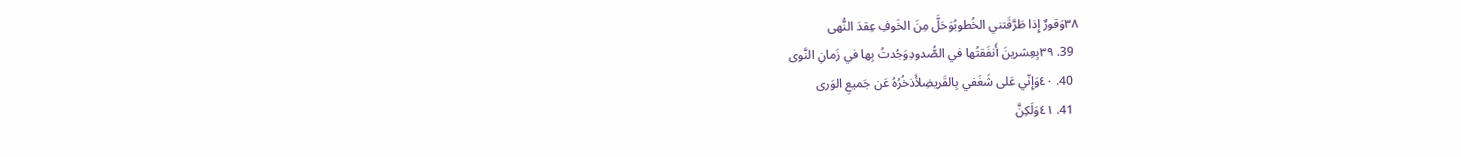٣٨وَقورٌ إِذا طَرَّقَتني الخُطوبُوَحَلَّ مِنَ الخَوفِ عِقدَ النُّهى
  39. ٣٩بِعِشرينَ أَنفَقتُها في الصُّدودِوَجُدتُ بِها في زَمانِ النَّوى
  40. ٤٠وَإِنّي عَلى شَغَفي بِالقَريضِلأَذخُرُهُ عَن جَميعِ الوَرى
  41. ٤١وَلَكِنَّ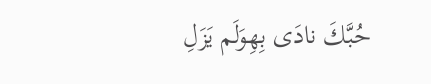حُبَّكَ نادَى بِهِوَلَم يَزَلِ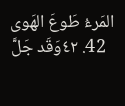المَرءُ طَوعَ الهَوى
  42. ٤٢وَقَد جَلَّ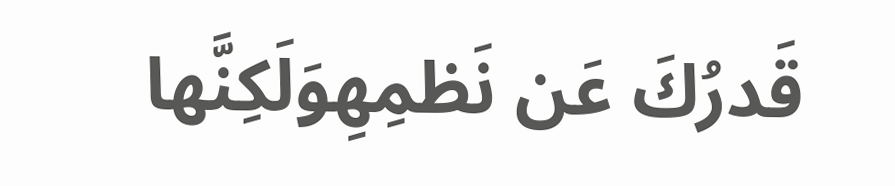قَدرُكَ عَن نَظمِهِوَلَكِنَّها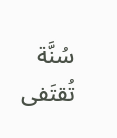سُنَّة تُقتَفى